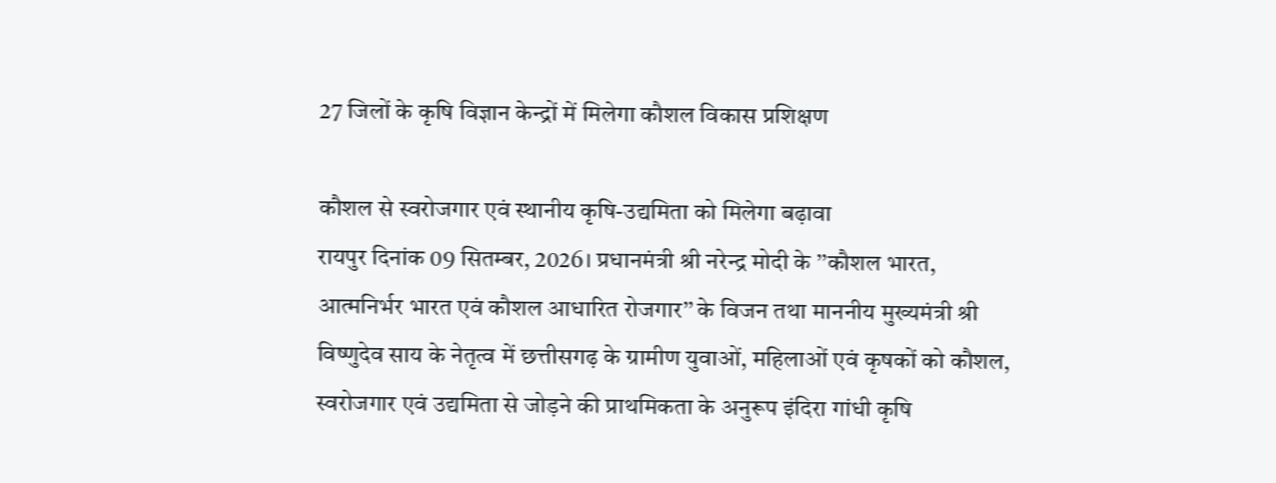27 जिलों के कृषि विज्ञान केन्द्रों में मिलेगा कौशल विकास प्रशिक्षण

कौशल से स्वरोजगार एवं स्थानीय कृषि-उद्यमिता को मिलेगा बढ़ावा
रायपुर दिनांक 09 सितम्बर, 2026। प्रधानमंत्री श्री नरेन्द्र मोदी के ’’कौशल भारत, आत्मनिर्भर भारत एवं कौशल आधारित रोजगार’’ के विजन तथा माननीय मुख्यमंत्री श्री विष्णुदेव साय के नेतृत्व में छत्तीसगढ़ के ग्रामीण युवाओं, महिलाओं एवं कृषकों को कौशल, स्वरोजगार एवं उद्यमिता से जोड़ने की प्राथमिकता के अनुरूप इंदिरा गांधी कृषि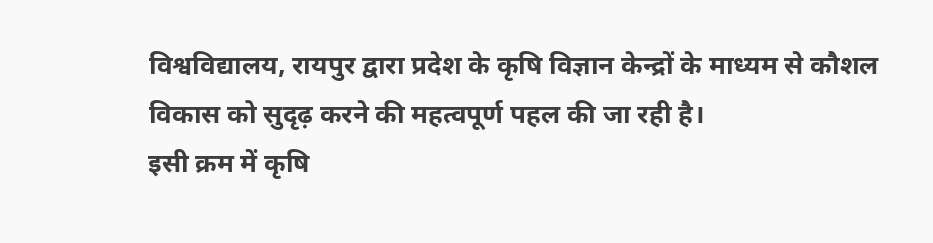विश्वविद्यालय, रायपुर द्वारा प्रदेश के कृषि विज्ञान केन्द्रों के माध्यम से कौशल विकास को सुदृढ़ करने की महत्वपूर्ण पहल की जा रही है।
इसी क्रम में कृषि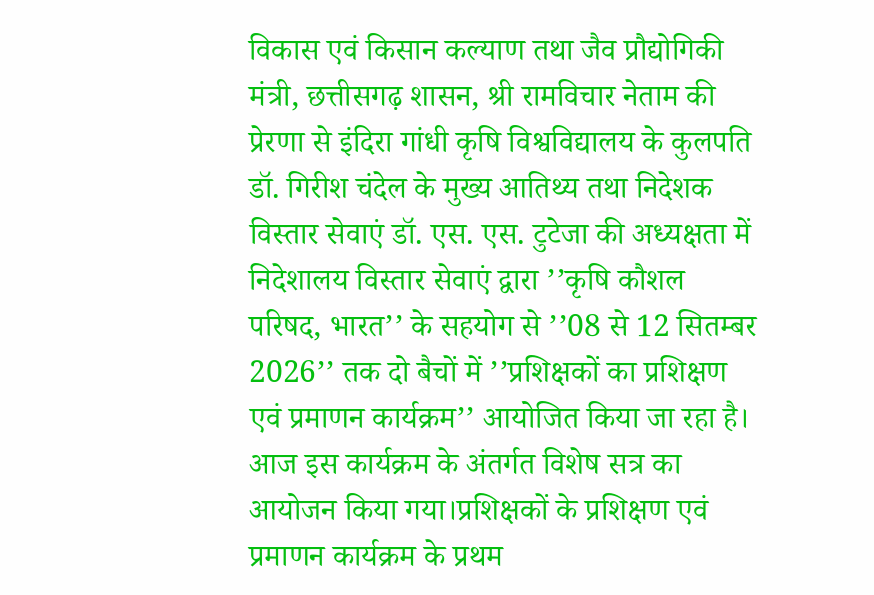विकास एवं किसान कल्याण तथा जैव प्रौद्योगिकी मंत्री, छत्तीसगढ़ शासन, श्री रामविचार नेताम की प्रेरणा से इंदिरा गांधी कृषि विश्वविद्यालय के कुलपति डॉ. गिरीश चंदेल के मुख्य आतिथ्य तथा निदेशक विस्तार सेवाएं डॉ. एस. एस. टुटेजा की अध्यक्षता में निदेशालय विस्तार सेवाएं द्वारा ’’कृषि कौशल परिषद, भारत’’ के सहयोग से ’’08 से 12 सितम्बर 2026’’ तक दो बैचों में ’’प्रशिक्षकों का प्रशिक्षण एवं प्रमाणन कार्यक्रम’’ आयोजित किया जा रहा है। आज इस कार्यक्रम के अंतर्गत विशेष सत्र का आयोजन किया गया।प्रशिक्षकों के प्रशिक्षण एवं प्रमाणन कार्यक्रम के प्रथम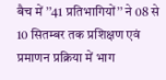बैच में ’’41 प्रतिभागियों’’ ने 08 से 10 सितम्बर तक प्रशिक्षण एवं प्रमाणन प्रक्रिया में भाग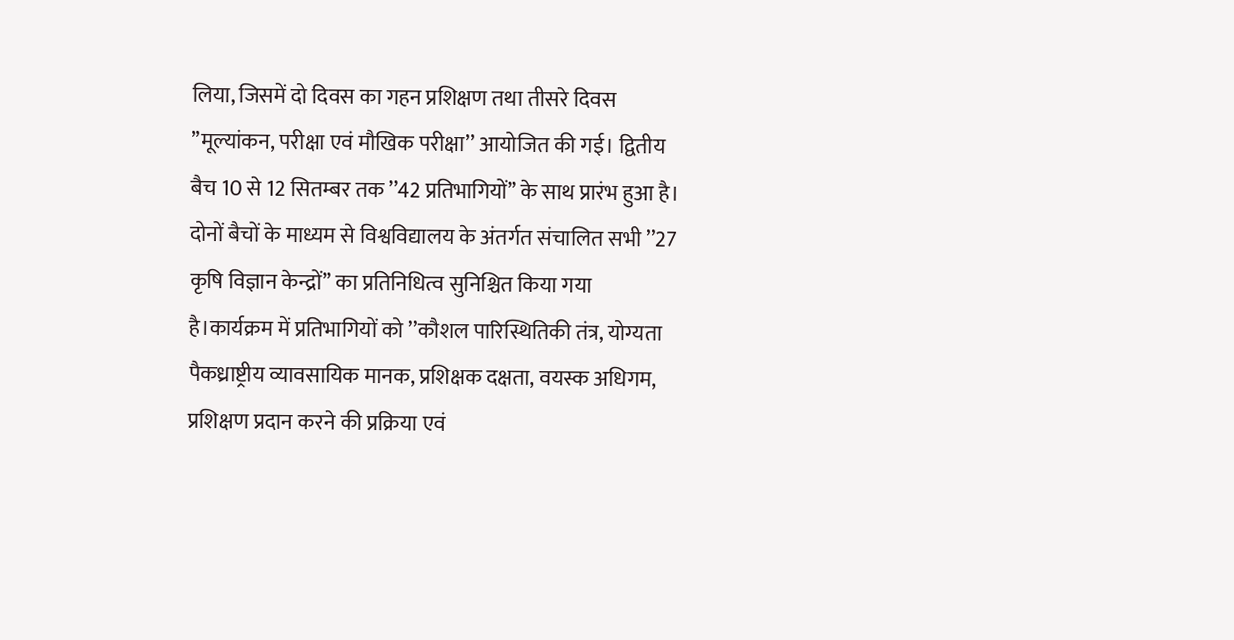लिया, जिसमें दो दिवस का गहन प्रशिक्षण तथा तीसरे दिवस ’’मूल्यांकन, परीक्षा एवं मौखिक परीक्षा’’ आयोजित की गई। द्वितीय बैच 10 से 12 सितम्बर तक ’’42 प्रतिभागियों’’ के साथ प्रारंभ हुआ है। दोनों बैचों के माध्यम से विश्वविद्यालय के अंतर्गत संचालित सभी ’’27 कृषि विज्ञान केन्द्रों’’ का प्रतिनिधित्व सुनिश्चित किया गया है।कार्यक्रम में प्रतिभागियों को ’’कौशल पारिस्थितिकी तंत्र, योग्यता पैकध्राष्ट्रीय व्यावसायिक मानक, प्रशिक्षक दक्षता, वयस्क अधिगम, प्रशिक्षण प्रदान करने की प्रक्रिया एवं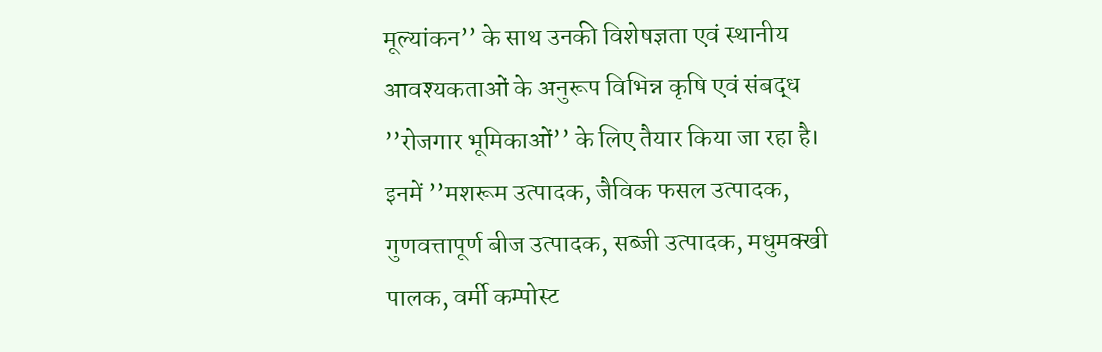मूल्यांकन’’ के साथ उनकी विशेषज्ञता एवं स्थानीय आवश्यकताओं के अनुरूप विभिन्न कृषि एवं संबद्ध ’’रोजगार भूमिकाओं’’ के लिए तैयार किया जा रहा है। इनमें ’’मशरूम उत्पादक, जैविक फसल उत्पादक, गुणवत्तापूर्ण बीज उत्पादक, सब्जी उत्पादक, मधुमक्खी पालक, वर्मी कम्पोस्ट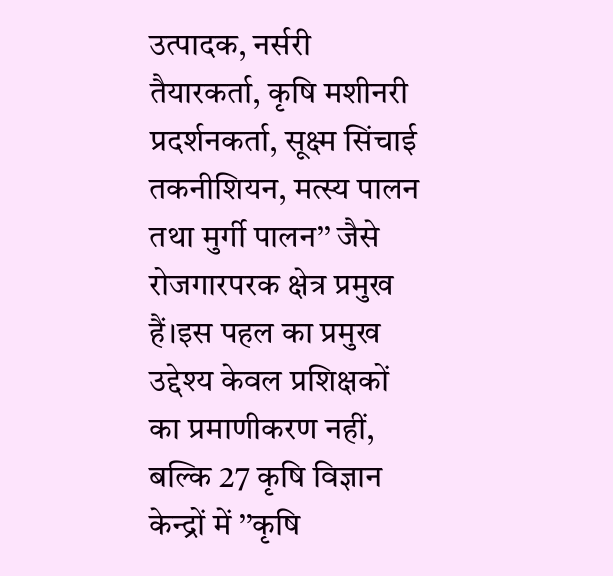उत्पादक, नर्सरी तैयारकर्ता, कृषि मशीनरी प्रदर्शनकर्ता, सूक्ष्म सिंचाई तकनीशियन, मत्स्य पालन तथा मुर्गी पालन’’ जैसे रोजगारपरक क्षेत्र प्रमुख हैं।इस पहल का प्रमुख उद्देश्य केवल प्रशिक्षकों का प्रमाणीकरण नहीं, बल्कि 27 कृषि विज्ञान केन्द्रों में ’’कृषि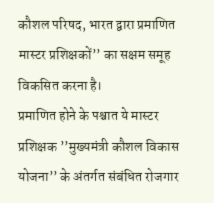कौशल परिषद, भारत द्वारा प्रमाणित मास्टर प्रशिक्षकों’’ का सक्षम समूह विकसित करना है।
प्रमाणित होने के पश्चात ये मास्टर प्रशिक्षक ’’मुख्यमंत्री कौशल विकास योजना’’ के अंतर्गत संबंधित रोजगार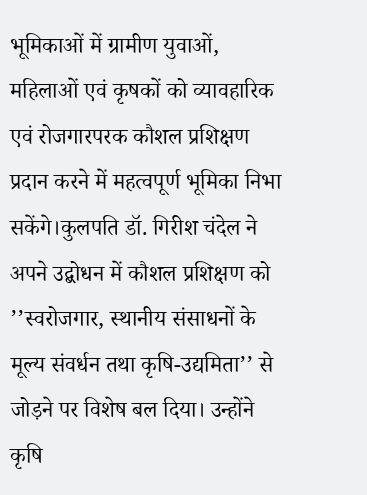भूमिकाओं में ग्रामीण युवाओं, महिलाओं एवं कृषकों को व्यावहारिक एवं रोजगारपरक कौशल प्रशिक्षण प्रदान करने में महत्वपूर्ण भूमिका निभा सकेंगे।कुलपति डॉ. गिरीश चंदेल ने अपने उद्बोधन में कौशल प्रशिक्षण को ’’स्वरोजगार, स्थानीय संसाधनों के मूल्य संवर्धन तथा कृषि-उद्यमिता’’ से जोड़ने पर विशेष बल दिया। उन्होंने कृषि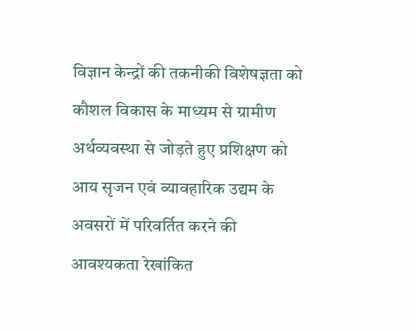विज्ञान केन्द्रों की तकनीकी विशेषज्ञता को कौशल विकास के माध्यम से ग्रामीण अर्थव्यवस्था से जोड़ते हुए प्रशिक्षण को आय सृजन एवं व्यावहारिक उद्यम के अवसरों में परिवर्तित करने की आवश्यकता रेखांकित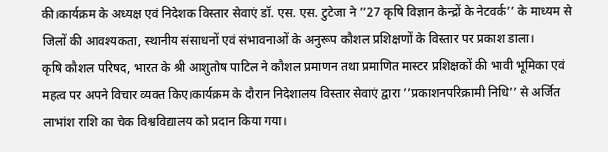की।कार्यक्रम के अध्यक्ष एवं निदेशक विस्तार सेवाएं डॉ. एस. एस. टुटेजा ने ’’27 कृषि विज्ञान केन्द्रों के नेटवर्क’’ के माध्यम से जिलों की आवश्यकता, स्थानीय संसाधनों एवं संभावनाओं के अनुरूप कौशल प्रशिक्षणों के विस्तार पर प्रकाश डाला।
कृषि कौशल परिषद, भारत के श्री आशुतोष पाटिल ने कौशल प्रमाणन तथा प्रमाणित मास्टर प्रशिक्षकों की भावी भूमिका एवं महत्व पर अपने विचार व्यक्त किए।कार्यक्रम के दौरान निदेशालय विस्तार सेवाएं द्वारा ’’प्रकाशनपरिक्रामी निधि’’ से अर्जित लाभांश राशि का चेक विश्वविद्यालय को प्रदान किया गया।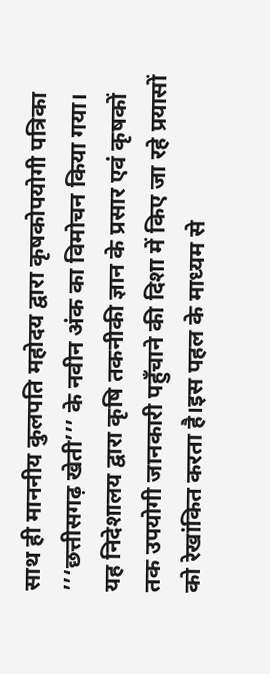साथ ही माननीय कुलपति महोदय द्वारा कृषकोपयोगी पत्रिका ’’‘छत्तीसगढ़ खेती’’’ के नवीन अंक का विमोचन किया गया। यह निदेशालय द्वारा कृषि तकनीकी ज्ञान के प्रसार एवं कृषकों तक उपयोगी जानकारी पहुँचाने की दिशा में किए जा रहे प्रयासों को रेखांकित करता है।इस पहल के माध्यम से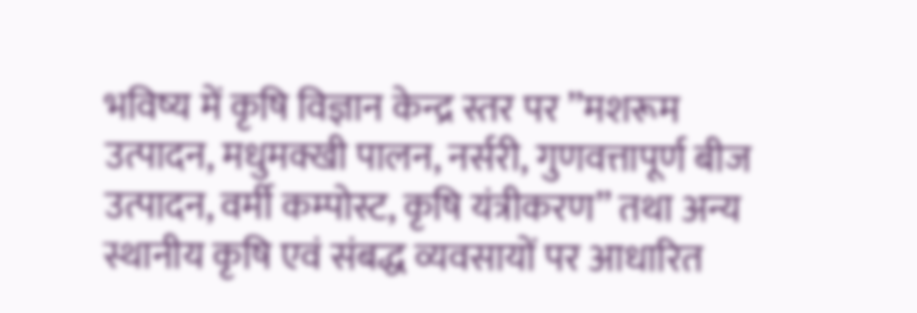भविष्य में कृषि विज्ञान केन्द्र स्तर पर ’’मशरूम उत्पादन, मधुमक्खी पालन, नर्सरी, गुणवत्तापूर्ण बीज उत्पादन, वर्मी कम्पोस्ट, कृषि यंत्रीकरण’’ तथा अन्य स्थानीय कृषि एवं संबद्ध व्यवसायों पर आधारित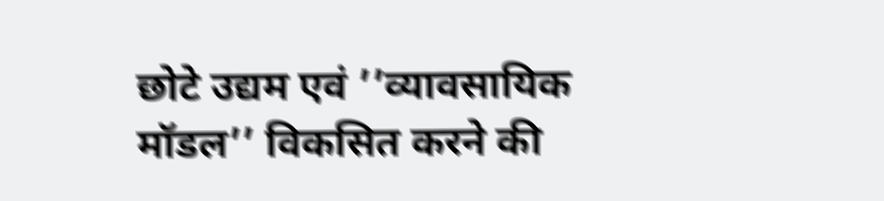छोटे उद्यम एवं ’’व्यावसायिक मॉडल’’ विकसित करने की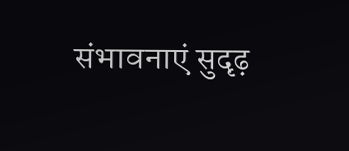संभावनाएं सुदृढ़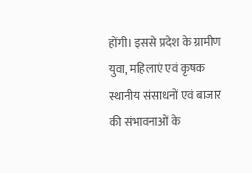होंगी। इससे प्रदेश के ग्रामीण युवा, महिलाएं एवं कृषक स्थानीय संसाधनों एवं बाजार की संभावनाओं के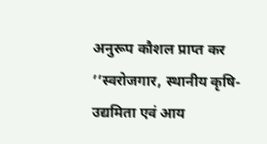अनुरूप कौशल प्राप्त कर ’’स्वरोजगार, स्थानीय कृषि-उद्यमिता एवं आय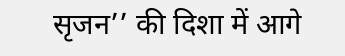सृजन’’ की दिशा में आगे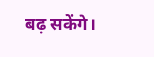बढ़ सकेंगे।